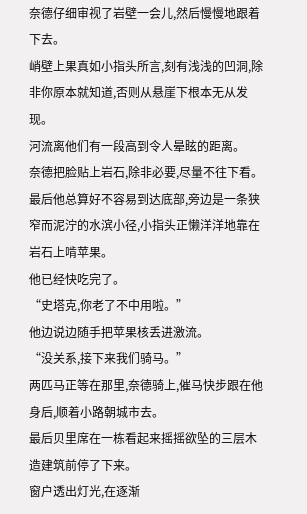奈德仔细审视了岩壁一会儿,然后慢慢地跟着下去。
峭壁上果真如小指头所言,刻有浅浅的凹洞,除非你原本就知道,否则从悬崖下根本无从发现。
河流离他们有一段高到令人晕眩的距离。
奈德把脸贴上岩石,除非必要,尽量不往下看。
最后他总算好不容易到达底部,旁边是一条狭窄而泥泞的水滨小径,小指头正懒洋洋地靠在岩石上啃苹果。
他已经快吃完了。
“史塔克,你老了不中用啦。”
他边说边随手把苹果核丢进激流。
“没关系,接下来我们骑马。”
两匹马正等在那里,奈德骑上,催马快步跟在他身后,顺着小路朝城市去。
最后贝里席在一栋看起来摇摇欲坠的三层木造建筑前停了下来。
窗户透出灯光,在逐渐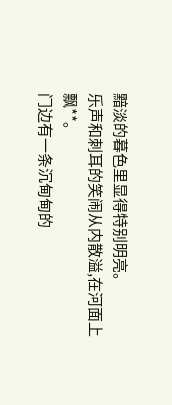黯淡的暮色里显得特别明亮。
乐声和刺耳的笑闹从内散溢,在河面上飘**。
门边有一条沉甸甸的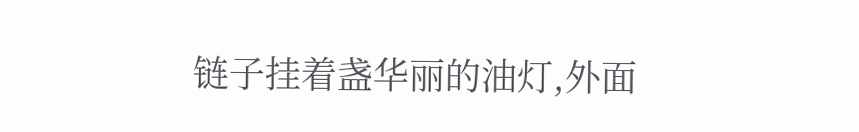链子挂着盏华丽的油灯,外面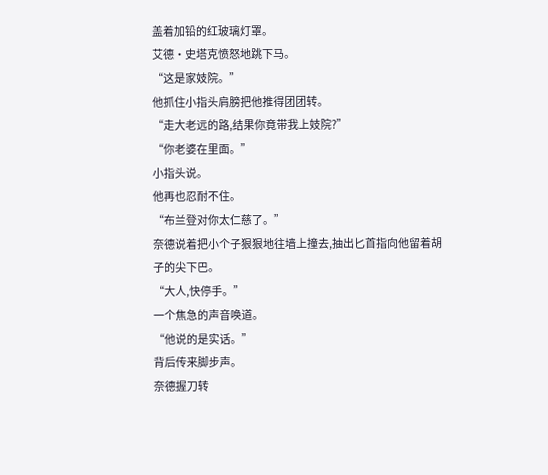盖着加铅的红玻璃灯罩。
艾德·史塔克愤怒地跳下马。
“这是家妓院。”
他抓住小指头肩膀把他推得团团转。
“走大老远的路,结果你竟带我上妓院?”
“你老婆在里面。”
小指头说。
他再也忍耐不住。
“布兰登对你太仁慈了。”
奈德说着把小个子狠狠地往墙上撞去,抽出匕首指向他留着胡子的尖下巴。
“大人,快停手。”
一个焦急的声音唤道。
“他说的是实话。”
背后传来脚步声。
奈德握刀转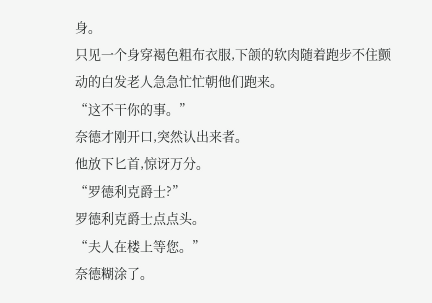身。
只见一个身穿褐色粗布衣服,下颌的软肉随着跑步不住颤动的白发老人急急忙忙朝他们跑来。
“这不干你的事。”
奈德才刚开口,突然认出来者。
他放下匕首,惊讶万分。
“罗德利克爵士?”
罗德利克爵士点点头。
“夫人在楼上等您。”
奈德糊涂了。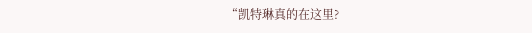“凯特琳真的在这里?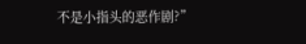不是小指头的恶作剧?”